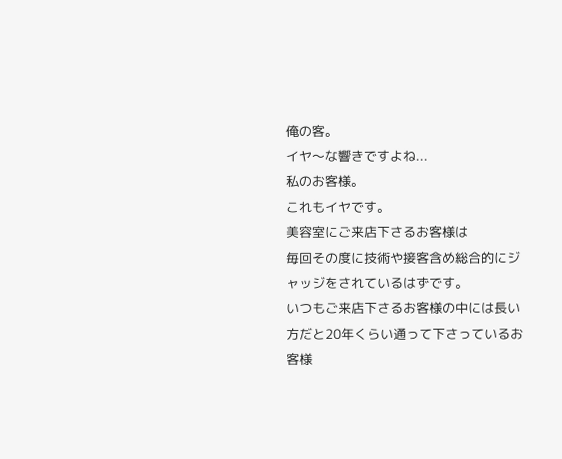俺の客。
イヤ〜な響きですよね...
私のお客様。
これもイヤです。
美容室にご来店下さるお客様は
毎回その度に技術や接客含め総合的にジャッジをされているはずです。
いつもご来店下さるお客様の中には長い方だと20年くらい通って下さっているお客様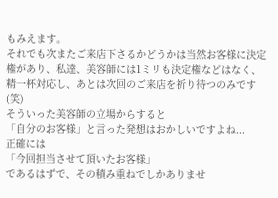もみえます。
それでも次またご来店下さるかどうかは当然お客様に決定権があり、私達、美容師には1ミリも決定権などはなく、精一杯対応し、あとは次回のご来店を祈り待つのみです(笑)
そういった美容師の立場からすると
「自分のお客様」と言った発想はおかしいですよね...
正確には
「今回担当させて頂いたお客様」
であるはずで、その積み重ねでしかありませ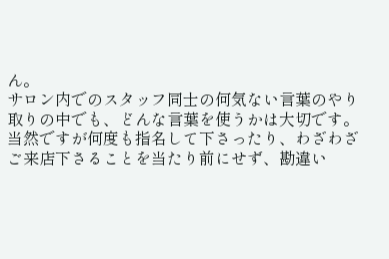ん。
サロン内でのスタッフ同士の何気ない言葉のやり取りの中でも、どんな言葉を使うかは大切です。
当然ですが何度も指名して下さったり、わざわざご来店下さることを当たり前にせず、勘違い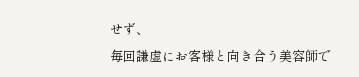せず、
毎回謙虚にお客様と向き合う美容師で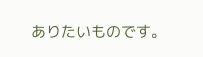ありたいものです。